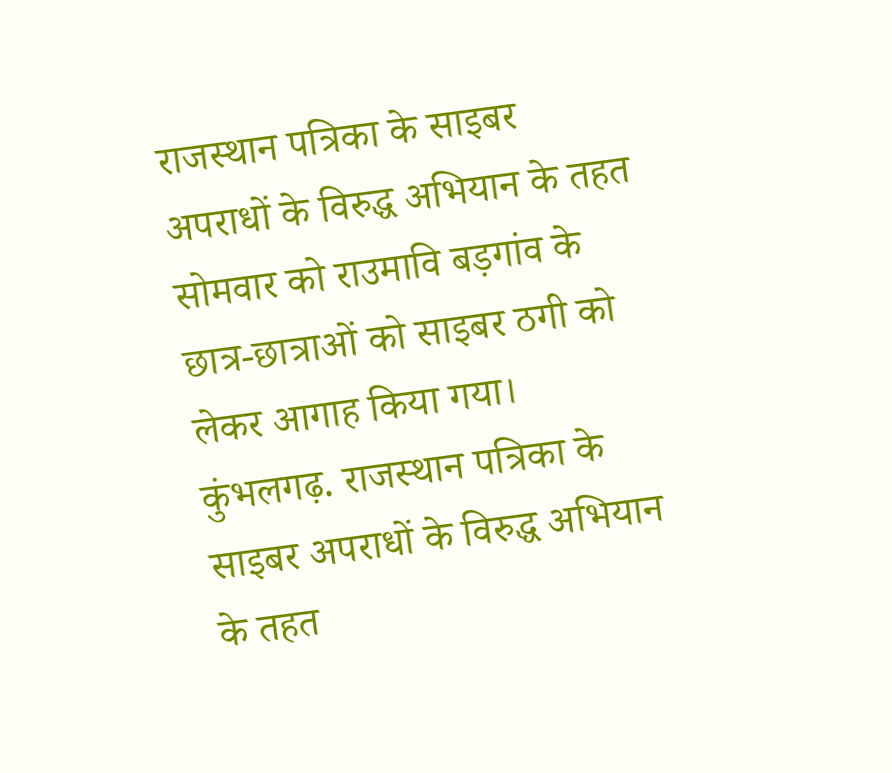राजस्थान पत्रिका के साइबर अपराधों के विरुद्ध अभियान के तहत सोमवार को राउमावि बड़गांव के छात्र-छात्राओं को साइबर ठगी को लेकर आगाह किया गया।
कुंभलगढ़. राजस्थान पत्रिका के साइबर अपराधों के विरुद्ध अभियान के तहत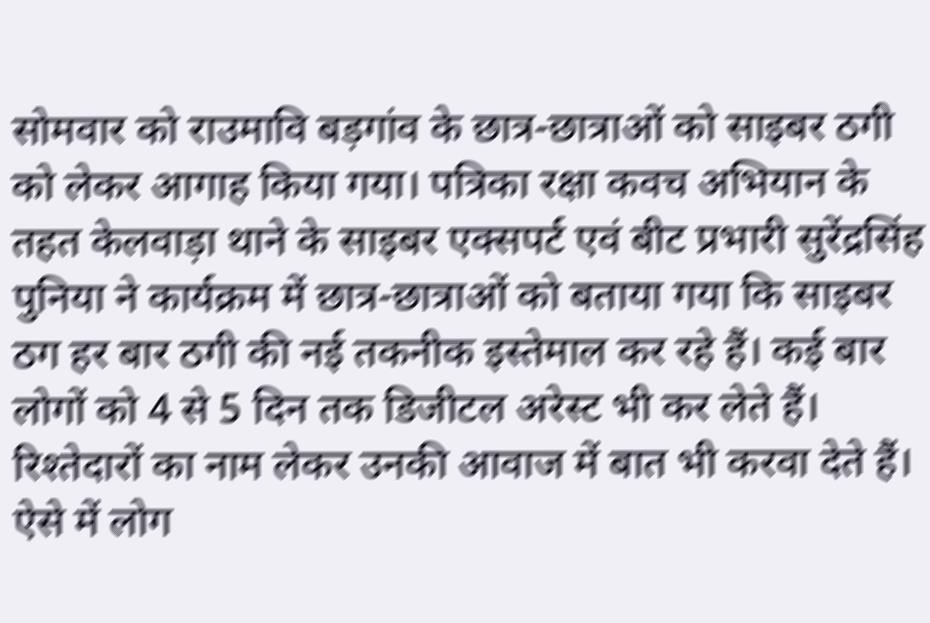सोमवार को राउमावि बड़गांव के छात्र-छात्राओं को साइबर ठगी को लेकर आगाह किया गया। पत्रिका रक्षा कवच अभियान के तहत केलवाड़ा थाने के साइबर एक्सपर्ट एवं बीट प्रभारी सुरेंद्रसिंह पुनिया ने कार्यक्रम में छात्र-छात्राओं को बताया गया कि साइबर ठग हर बार ठगी की नई तकनीक इस्तेमाल कर रहे हैं। कई बार लोगों को 4 से 5 दिन तक डिजीटल अरेस्ट भी कर लेते हैं। रिश्तेदारों का नाम लेकर उनकी आवाज में बात भी करवा देते हैं। ऐसे में लोग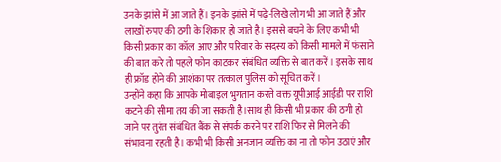उनके झांसे में आ जाते हैं। इनके झांसे में पढ़े-लिखे लोग भी आ जाते हैं और लाखों रुपए की ठगी के शिकार हो जाते है। इससे बचने के लिए कभी भी किसी प्रकार का कॉल आए और परिवार के सदस्य को किसी मामले में फंसाने की बात करे तो पहले फोन काटकर संबंधित व्यक्ति से बात करें। इसके साथ ही फ्रॉड होने की आशंका पर तत्काल पुलिस को सूचित करें।
उन्होंने कहा कि आपके मोबाइल भुगतान करते वक्त यूपीआई आईडी पर राशि कटने की सीमा तय की जा सकती है।साथ ही किसी भी प्रकार की ठगी हो जाने पर तुरंत संबंधित बैंक से संपर्क करने पर राशि फिर से मिलने की संभावना रहती है। कभी भी किसी अनजान व्यक्ति का ना तो फोन उठाएं और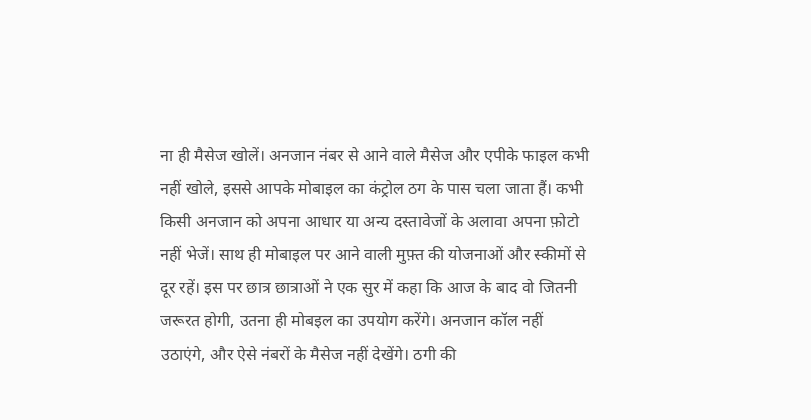ना ही मैसेज खोलें। अनजान नंबर से आने वाले मैसेज और एपीके फाइल कभी नहीं खोले, इससे आपके मोबाइल का कंट्रोल ठग के पास चला जाता हैं। कभी किसी अनजान को अपना आधार या अन्य दस्तावेजों के अलावा अपना फ़ोटो नहीं भेजें। साथ ही मोबाइल पर आने वाली मुफ़्त की योजनाओं और स्कीमों से दूर रहें। इस पर छात्र छात्राओं ने एक सुर में कहा कि आज के बाद वो जितनी जरूरत होगी, उतना ही मोबइल का उपयोग करेंगे। अनजान कॉल नहीं उठाएंगे, और ऐसे नंबरों के मैसेज नहीं देखेंगे। ठगी की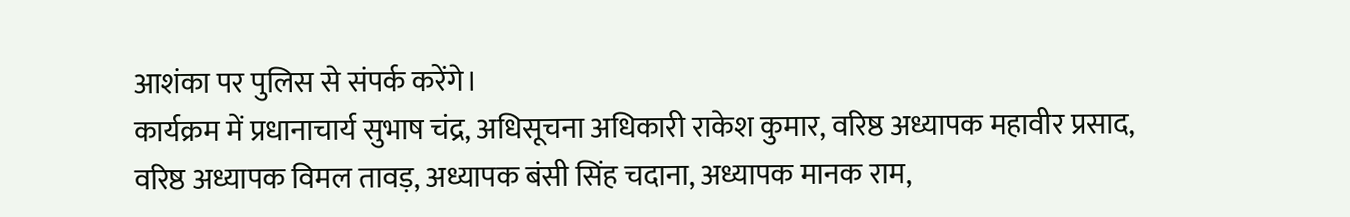आशंका पर पुलिस से संपर्क करेंगे।
कार्यक्रम में प्रधानाचार्य सुभाष चंद्र, अधिसूचना अधिकारी राकेश कुमार, वरिष्ठ अध्यापक महावीर प्रसाद, वरिष्ठ अध्यापक विमल तावड़, अध्यापक बंसी सिंह चदाना, अध्यापक मानक राम,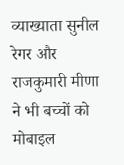व्याख्याता सुनील रेगर और राजकुमारी मीणा ने भी बच्चों को मोबाइल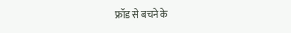फ्रॉड से बचने के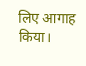लिए आगाह किया।